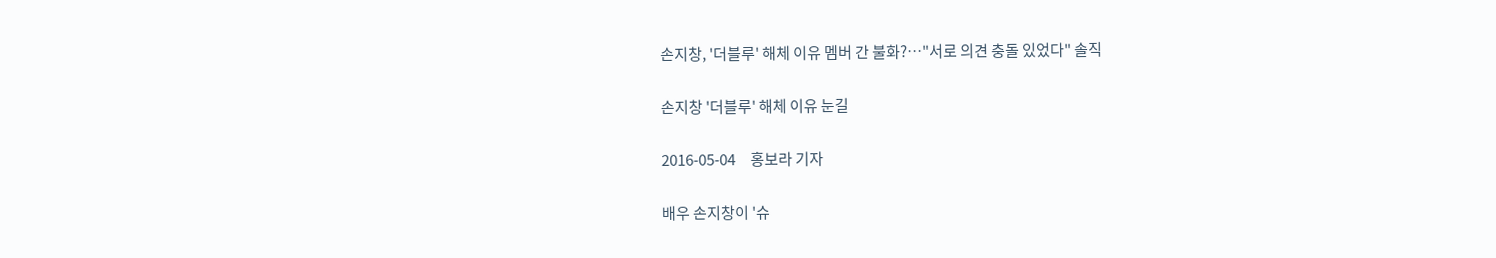손지창, '더블루' 해체 이유 멤버 간 불화?…"서로 의견 충돌 있었다" 솔직

손지창 '더블루' 해체 이유 눈길

2016-05-04     홍보라 기자

배우 손지창이 '슈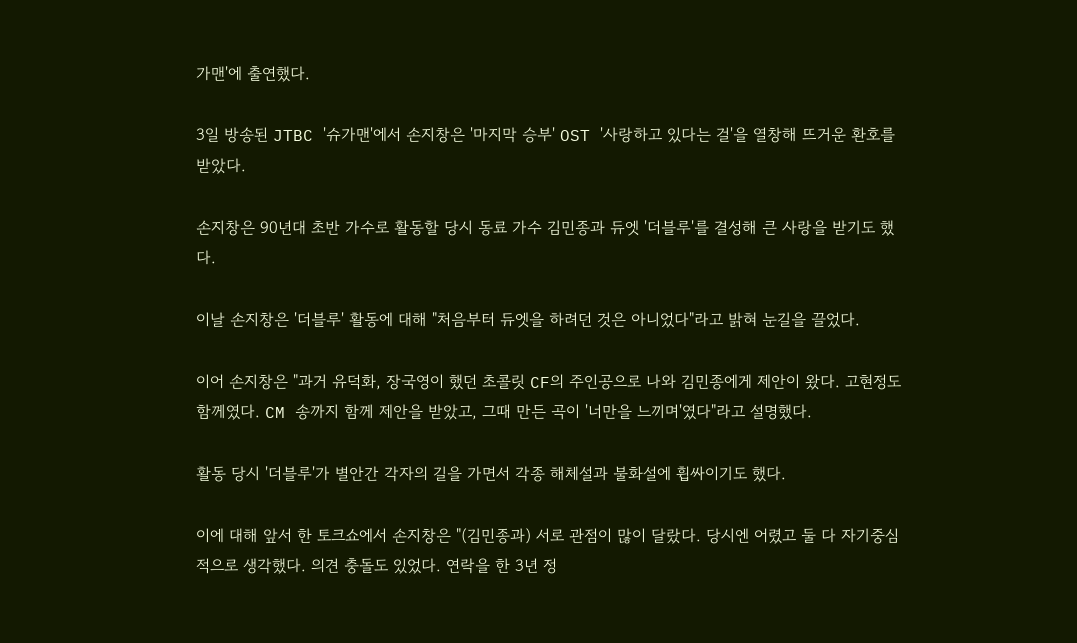가맨'에 출연했다.

3일 방송된 JTBC '슈가맨'에서 손지창은 '마지막 승부' OST '사랑하고 있다는 걸'을 열창해 뜨거운 환호를 받았다.

손지창은 90년대 초반 가수로 활동할 당시 동료 가수 김민종과 듀엣 '더블루'를 결성해 큰 사랑을 받기도 했다.

이날 손지창은 '더블루' 활동에 대해 "처음부터 듀엣을 하려던 것은 아니었다"라고 밝혀 눈길을 끌었다.

이어 손지창은 "과거 유덕화, 장국영이 했던 초콜릿 CF의 주인공으로 나와 김민종에게 제안이 왔다. 고현정도 함께였다. CM 송까지 함께 제안을 받았고, 그때 만든 곡이 '너만을 느끼며'였다"라고 설명했다.

활동 당시 '더블루'가 별안간 각자의 길을 가면서 각종 해체설과 불화설에 휩싸이기도 했다.

이에 대해 앞서 한 토크쇼에서 손지창은 "(김민종과) 서로 관점이 많이 달랐다. 당시엔 어렸고 둘 다 자기중심적으로 생각했다. 의견 충돌도 있었다. 연락을 한 3년 정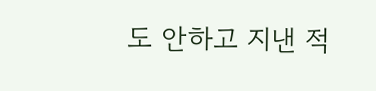도 안하고 지낸 적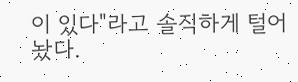이 있다"라고 솔직하게 털어놨다.